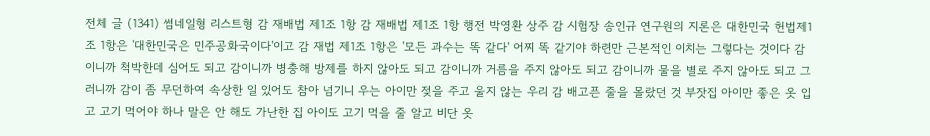전체 글 (1341) 썸네일형 리스트형 감 재배법 제1조 1항 감 재배법 제1조 1항 행전 박영환 상주 감 시험장 송인규 연구원의 지론은 대한민국 헌법제1조 1항은 '대한민국은 민주공화국이다'이고 감 재법 제1조 1항은 '모든 과수는 똑 같다' 어찌 똑 같기야 하련만 근본적인 이치는 그렇다는 것이다 감이니까 척박한데 심어도 되고 감이니까 병충해 방제를 하지 않아도 되고 감이니까 거름을 주지 않아도 되고 감이니까 물을 별로 주지 않아도 되고 그러니까 감이 좀 무던하여 속상한 일 있어도 참아 넘기니 우는 아이만 젖을 주고 울지 않는 우리 감 배고픈 줄을 몰랐던 것 부잣집 아이만 좋은 옷 입고 고기 먹어야 하나 말은 안 해도 가난한 집 아이도 고기 먹을 줄 알고 비단 옷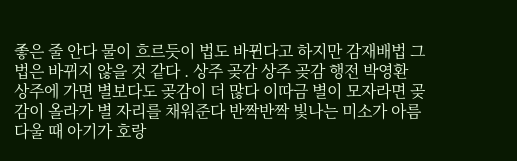좋은 줄 안다 물이 흐르듯이 법도 바뀐다고 하지만 감재배법 그 법은 바뀌지 않을 것 같다 . 상주 곶감 상주 곶감 행전 박영환 상주에 가면 별보다도 곶감이 더 많다 이따금 별이 모자라면 곶감이 올라가 별 자리를 채워준다 반짝반짝 빛나는 미소가 아름다울 때 아기가 호랑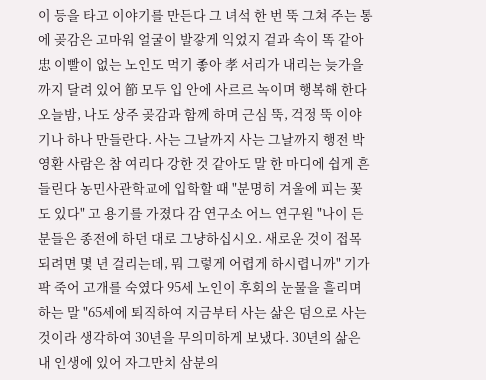이 등을 타고 이야기를 만든다 그 녀석 한 번 뚝 그쳐 주는 통에 곶감은 고마워 얼굴이 발갛게 익었지 겉과 속이 똑 같아 忠 이빨이 없는 노인도 먹기 좋아 孝 서리가 내리는 늦가을까지 달려 있어 節 모두 입 안에 사르르 녹이며 행복해 한다 오늘밤, 나도 상주 곶감과 함께 하며 근심 뚝, 걱정 뚝 이야기나 하나 만들란다. 사는 그날까지 사는 그날까지 행전 박영환 사람은 참 여리다 강한 것 같아도 말 한 마디에 쉽게 흔들린다 농민사관학교에 입학할 때 "분명히 겨울에 피는 꽃도 있다" 고 용기를 가졌다 감 연구소 어느 연구원 "나이 든 분들은 종전에 하던 대로 그냥하십시오. 새로운 것이 접목 되려면 몇 년 걸리는데, 뭐 그렇게 어렵게 하시렵니까" 기가 팍 죽어 고개를 숙였다 95세 노인이 후회의 눈물을 흘리며 하는 말 "65세에 퇴직하여 지금부터 사는 삶은 덤으로 사는 것이라 생각하여 30년을 무의미하게 보냈다. 30년의 삶은 내 인생에 있어 자그만치 삼분의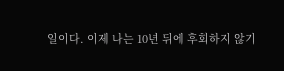일이다. 이제 나는 10년 뒤에 후회하지 않기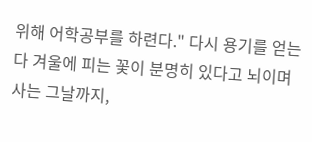위해 어학공부를 하련다." 다시 용기를 얻는다 겨울에 피는 꽃이 분명히 있다고 뇌이며 사는 그날까지,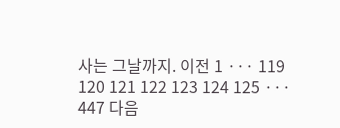사는 그날까지. 이전 1 ··· 119 120 121 122 123 124 125 ··· 447 다음